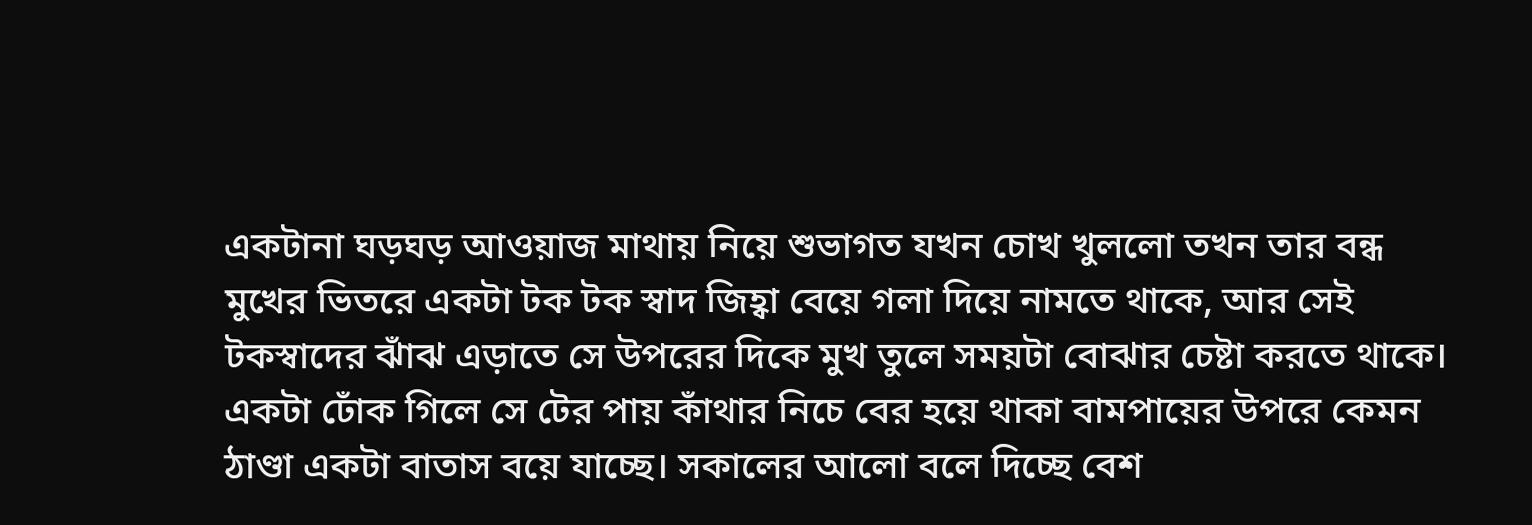একটানা ঘড়ঘড় আওয়াজ মাথায় নিয়ে শুভাগত যখন চোখ খুললো তখন তার বন্ধ মুখের ভিতরে একটা টক টক স্বাদ জিহ্বা বেয়ে গলা দিয়ে নামতে থাকে, আর সেই টকস্বাদের ঝাঁঝ এড়াতে সে উপরের দিকে মুখ তুলে সময়টা বোঝার চেষ্টা করতে থাকে। একটা ঢোঁক গিলে সে টের পায় কাঁথার নিচে বের হয়ে থাকা বামপায়ের উপরে কেমন ঠাণ্ডা একটা বাতাস বয়ে যাচ্ছে। সকালের আলো বলে দিচ্ছে বেশ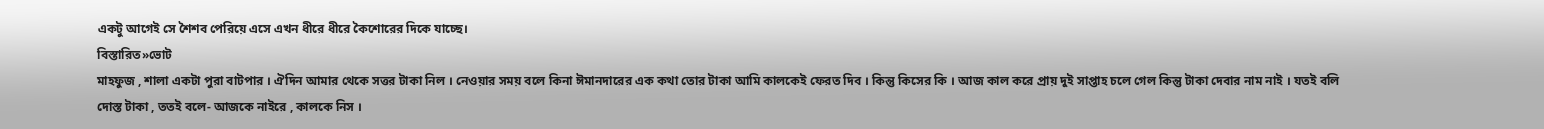একটু আগেই সে শৈশব পেরিয়ে এসে এখন ধীরে ধীরে কৈশোরের দিকে যাচ্ছে।
বিস্তারিত»ভোট
মাহফুজ , শালা একটা পুরা বাটপার । ঐদিন আমার থেকে সত্তর টাকা নিল । নেওয়ার সময় বলে কিনা ঈমানদারের এক কথা তোর টাকা আমি কালকেই ফেরত দিব । কিন্তু কিসের কি । আজ কাল করে প্রায় দুই সাপ্তাহ চলে গেল কিন্তু টাকা দেবার নাম নাই । যতই বলি দোস্ত টাকা , ততই বলে- আজকে নাইরে , কালকে নিস ।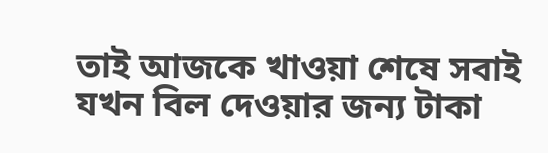তাই আজকে খাওয়া শেষে সবাই যখন বিল দেওয়ার জন্য টাকা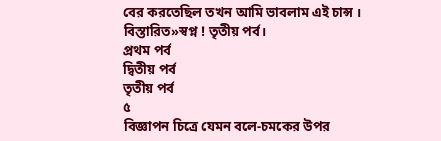বের করতেছিল তখন আমি ভাবলাম এই চান্স ।
বিস্তারিত»স্বপ্ন ! তৃতীয় পর্ব।
প্রথম পর্ব
দ্বিতীয় পর্ব
তৃতীয় পর্ব
৫
বিজ্ঞাপন চিত্রে যেমন বলে-চমকের উপর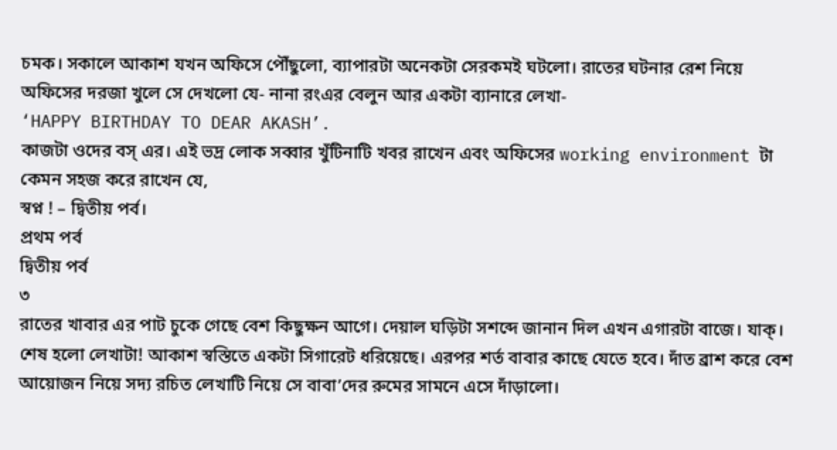চমক। সকালে আকাশ যখন অফিসে পৌঁছুলো, ব্যাপারটা অনেকটা সেরকমই ঘটলো। রাতের ঘটনার রেশ নিয়ে অফিসের দরজা খুলে সে দেখলো যে- নানা রংএর বেলুন আর একটা ব্যানারে লেখা-
‘HAPPY BIRTHDAY TO DEAR AKASH’.
কাজটা ওদের বস্ এর। এই ভদ্র লোক সব্বার খুঁটিনাটি খবর রাখেন এবং অফিসের working environment টা কেমন সহজ করে রাখেন যে,
স্বপ্ন ! – দ্বিতীয় পর্ব।
প্রথম পর্ব
দ্বিতীয় পর্ব
৩
রাতের খাবার এর পাট চুকে গেছে বেশ কিছুক্ষন আগে। দেয়াল ঘড়িটা সশব্দে জানান দিল এখন এগারটা বাজে। যাক্। শেষ হলো লেখাটা! আকাশ স্বস্তিতে একটা সিগারেট ধরিয়েছে। এরপর শর্ত বাবার কাছে যেতে হবে। দাঁত ব্রাশ করে বেশ আয়োজন নিয়ে সদ্য রচিত লেখাটি নিয়ে সে বাবা’দের রুমের সামনে এসে দাঁড়ালো।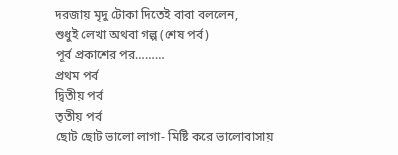দরজায় মৃদু টোকা দিতেই বাবা বললেন,
শুধুই লেখা অথবা গল্প (শেষ পর্ব)
পূর্ব প্রকাশের পর………
প্রথম পর্ব
দ্বিতীয় পর্ব
তৃতীয় পর্ব
ছোট ছোট ভালো লাগা- মিষ্টি করে ভালোবাসায়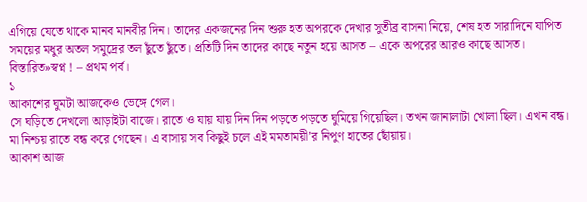এগিয়ে যেতে থাকে মানব মানবীর দিন। তাদের একজনের দিন শুরু হত অপরকে দেখার সুতীব্র বাসনা নিয়ে, শেষ হত সারাদিনে যাপিত সময়ের মধুর অতল সমুদ্রের তল ছুঁতে ছুঁতে। প্রতিটি দিন তাদের কাছে নতুন হয়ে আসত – একে অপরের আরও কাছে আসত।
বিস্তারিত»স্বপ্ন ! – প্রথম পর্ব।
১
আকাশের ঘুমটা আজকেও ভেঙ্গে গেল।
সে ঘড়িতে দেখলো আড়াইটা বাজে। রাতে ও যায় যায় দিন দিন পড়তে পড়তে ঘুমিয়ে গিয়েছিল। তখন জানালাটা খোলা ছিল। এখন বন্ধ। মা নিশ্চয় রাতে বন্ধ করে গেছেন। এ বাসায় সব কিছুই চলে এই মমতাময়ী’র নিপুণ হাতের ছোঁয়ায়।
আকাশ আজ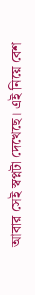আবার সেই স্বপ্নটা দেখেছে। এই নিয়ে বেশ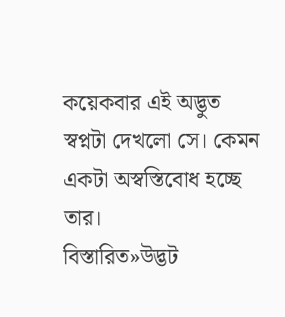কয়েকবার এই অদ্ভুত স্বপ্নটা দেখলো সে। কেমন একটা অস্বস্তিবোধ হচ্ছে তার।
বিস্তারিত»উদ্ভট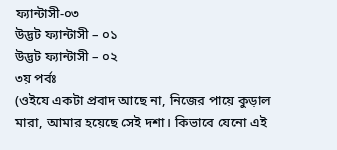ফ্যান্টাসী-০৩
উদ্ভট ফ্যান্টাসী – ০১
উদ্ভট ফ্যান্টাসী – ০২
৩য় পর্বঃ
(ওইযে একটা প্রবাদ আছে না, নিজের পায়ে কুড়াল মারা, আমার হয়েছে সেই দশা। কিভাবে যেনো এই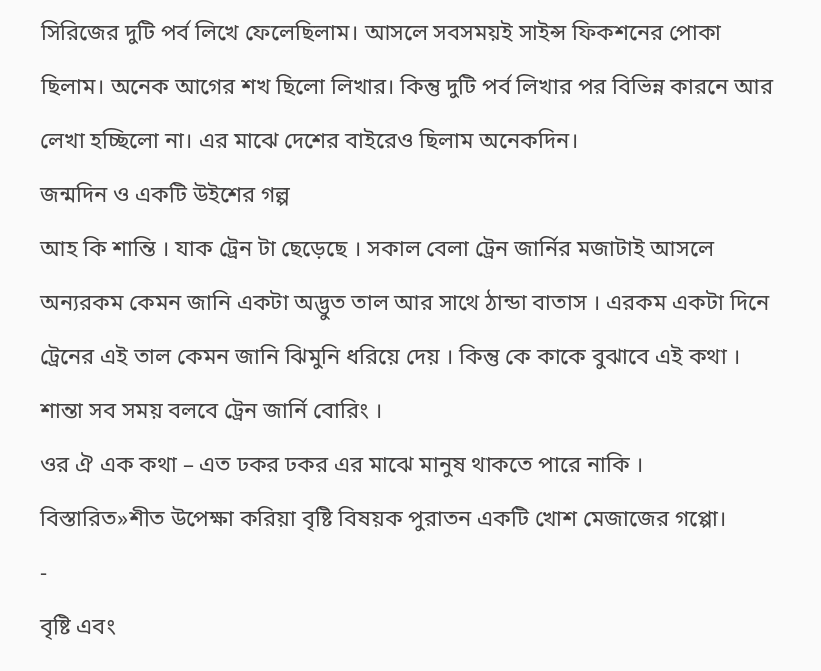সিরিজের দুটি পর্ব লিখে ফেলেছিলাম। আসলে সবসময়ই সাইন্স ফিকশনের পোকা ছিলাম। অনেক আগের শখ ছিলো লিখার। কিন্তু দুটি পর্ব লিখার পর বিভিন্ন কারনে আর লেখা হচ্ছিলো না। এর মাঝে দেশের বাইরেও ছিলাম অনেকদিন।
জন্মদিন ও একটি উইশের গল্প
আহ কি শান্তি । যাক ট্রেন টা ছেড়েছে । সকাল বেলা ট্রেন জার্নির মজাটাই আসলে অন্যরকম কেমন জানি একটা অদ্ভুত তাল আর সাথে ঠান্ডা বাতাস । এরকম একটা দিনে ট্রেনের এই তাল কেমন জানি ঝিমুনি ধরিয়ে দেয় । কিন্তু কে কাকে বুঝাবে এই কথা । শান্তা সব সময় বলবে ট্রেন জার্নি বোরিং ।
ওর ঐ এক কথা – এত ঢকর ঢকর এর মাঝে মানুষ থাকতে পারে নাকি ।
বিস্তারিত»শীত উপেক্ষা করিয়া বৃষ্টি বিষয়ক পুরাতন একটি খোশ মেজাজের গপ্পো।
-
বৃষ্টি এবং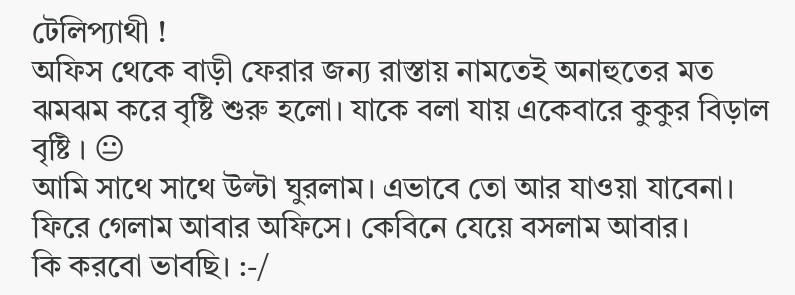টেলিপ্যাথী !
অফিস থেকে বাড়ী ফেরার জন্য রাস্তায় নামতেই অনাহুতের মত ঝমঝম করে বৃষ্টি শুরু হলো। যাকে বলা যায় একেবারে কুকুর বিড়াল বৃষ্টি । 😐
আমি সাথে সাথে উল্টা ঘুরলাম। এভাবে তো আর যাওয়া যাবেনা।
ফিরে গেলাম আবার অফিসে। কেবিনে যেয়ে বসলাম আবার।
কি করবো ভাবছি। :-/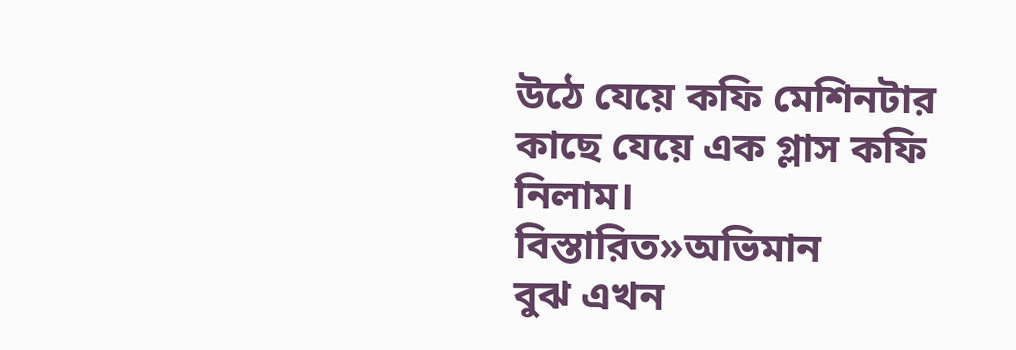উঠে যেয়ে কফি মেশিনটার কাছে যেয়ে এক গ্লাস কফি নিলাম।
বিস্তারিত»অভিমান
বুঝ এখন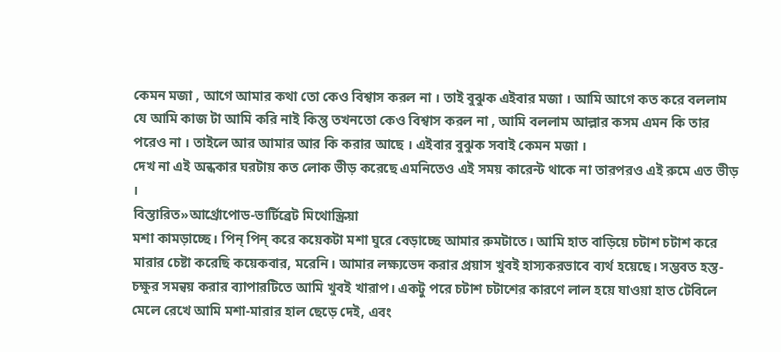কেমন মজা , আগে আমার কথা তো কেও বিশ্বাস করল না । তাই বুঝুক এইবার মজা । আমি আগে কত করে বললাম যে আমি কাজ টা আমি করি নাই কিন্তু তখনতো কেও বিশ্বাস করল না , আমি বললাম আল্লার কসম এমন কি তার পরেও না । তাইলে আর আমার আর কি করার আছে । এইবার বুঝুক সবাই কেমন মজা ।
দেখ না এই অন্ধকার ঘরটায় কত লোক ভীড় করেছে এমনিতেও এই সময় কারেন্ট থাকে না তারপরও এই রুমে এত ভীড় ।
বিস্তারিত»আর্থ্রোপোড-ভার্টিব্রেট মিথোস্ক্রিয়া
মশা কামড়াচ্ছে। পিন্ পিন্ করে কয়েকটা মশা ঘুরে বেড়াচ্ছে আমার রুমটাতে। আমি হাত বাড়িয়ে চটাশ চটাশ করে মারার চেষ্টা করেছি কয়েকবার, মরেনি। আমার লক্ষ্যভেদ করার প্রয়াস খুবই হাস্যকরভাবে ব্যর্থ হয়েছে। সম্ভবত হস্ত-চক্ষুর সমন্বয় করার ব্যাপারটিতে আমি খুবই খারাপ। একটু পরে চটাশ চটাশের কারণে লাল হয়ে যাওয়া হাত টেবিলে মেলে রেখে আমি মশা-মারার হাল ছেড়ে দেই, এবং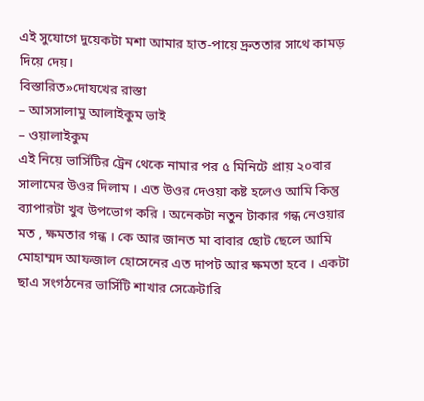এই সুযোগে দুয়েকটা মশা আমার হাত-পায়ে দ্রুততার সাথে কামড় দিয়ে দেয়।
বিস্তারিত»দোযখের রাস্তা
– আসসালামু আলাইকুম ভাই
– ওয়ালাইকুম
এই নিয়ে ভার্সিটির ট্রেন থেকে নামার পর ৫ মিনিটে প্রায় ২০বার সালামের উওর দিলাম । এত উওর দেওয়া কষ্ট হলেও আমি কিন্তু ব্যাপারটা খুব উপভোগ করি । অনেকটা নতুন টাকার গন্ধ নেওয়ার মত , ক্ষমতার গন্ধ । কে আর জানত মা বাবার ছোট ছেলে আমি মোহাম্মদ আফজাল হোসেনের এত দাপট আর ক্ষমতা হবে । একটা ছাএ সংগঠনের ভার্সিটি শাখার সেক্রেটারি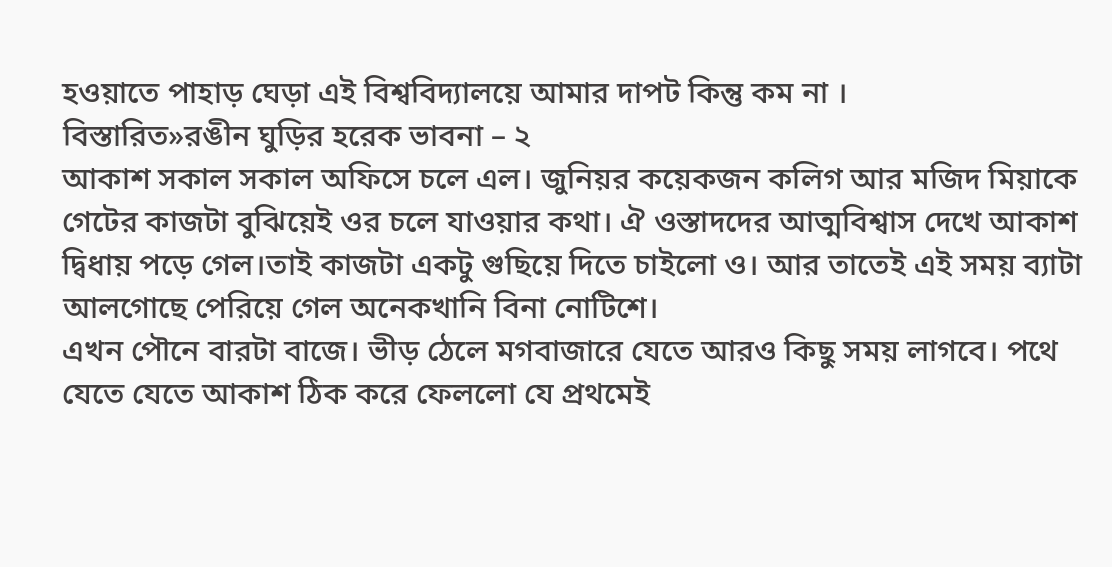হওয়াতে পাহাড় ঘেড়া এই বিশ্ববিদ্যালয়ে আমার দাপট কিন্তু কম না ।
বিস্তারিত»রঙীন ঘুড়ির হরেক ভাবনা – ২
আকাশ সকাল সকাল অফিসে চলে এল। জুনিয়র কয়েকজন কলিগ আর মজিদ মিয়াকে গেটের কাজটা বুঝিয়েই ওর চলে যাওয়ার কথা। ঐ ওস্তাদদের আত্মবিশ্বাস দেখে আকাশ দ্বিধায় পড়ে গেল।তাই কাজটা একটু গুছিয়ে দিতে চাইলো ও। আর তাতেই এই সময় ব্যাটা আলগোছে পেরিয়ে গেল অনেকখানি বিনা নোটিশে।
এখন পৌনে বারটা বাজে। ভীড় ঠেলে মগবাজারে যেতে আরও কিছু সময় লাগবে। পথে যেতে যেতে আকাশ ঠিক করে ফেললো যে প্রথমেই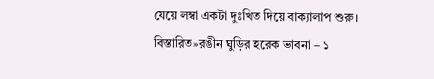যেয়ে লম্বা একটা দুঃখিত দিয়ে বাক্যালাপ শুরু।
বিস্তারিত»রঙীন ঘুড়ির হরেক ভাবনা – ১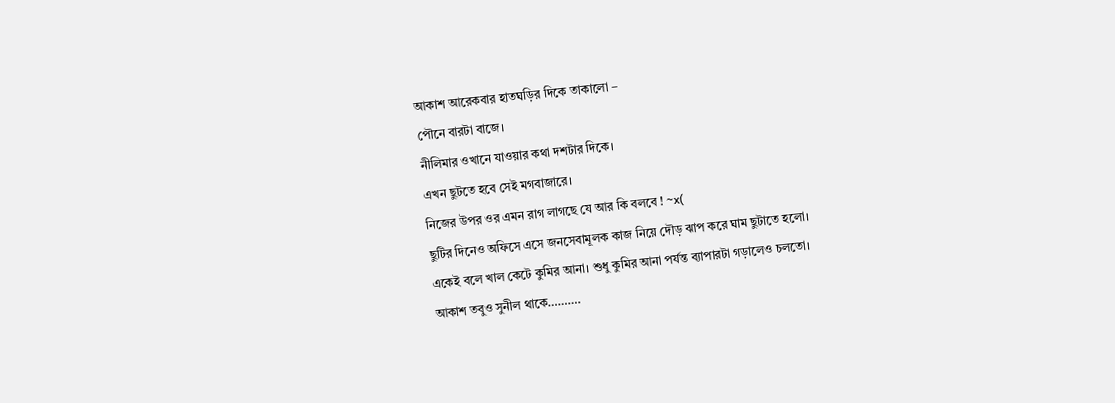আকাশ আরেকবার হাতঘড়ির দিকে তাকালো –
পৌনে বারটা বাজে।
নীলিমার ওখানে যাওয়ার কথা দশটার দিকে।
এখন ছুটতে হবে সেই মগবাজারে।
নিজের উপর ওর এমন রাগ লাগছে যে আর কি বলবে ! ~x(
ছুটির দিনেও অফিসে এসে জনসেবামূলক কাজ নিয়ে দৌড় ঝাপ করে ঘাম ছুটাতে হলো।
একেই বলে খাল কেটে কুমির আনা। শুধু কুমির আনা পর্যন্ত ব্যাপারটা গড়ালেও চলতো।
আকাশ তবুও সুনীল থাকে……….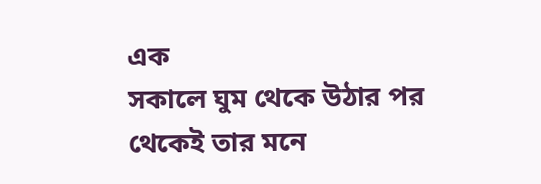এক
সকালে ঘুম থেকে উঠার পর থেকেই তার মনে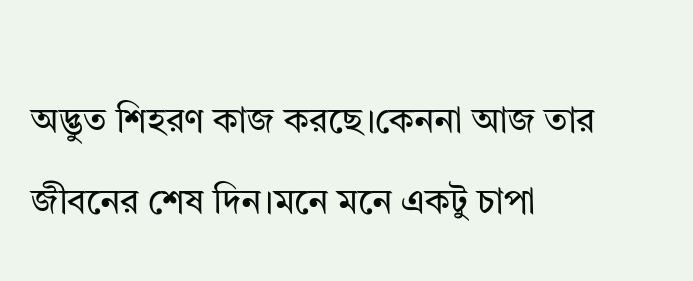অদ্ভুত শিহরণ কাজ করছে।কেননা আজ তার জীবনের শেষ দিন।মনে মনে একটু চাপা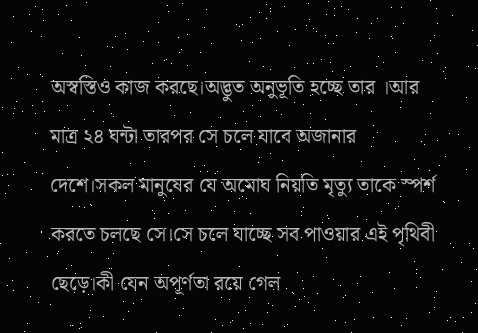অস্বস্তিও কাজ করছে।অদ্ভুত অনুভূতি হচ্ছে তার ।আর মাত্র ২৪ ঘন্টা তারপর সে চলে যাবে অজানার দেশে।সকল মানুষের যে অমোঘ নিয়তি মৃত্যু তাকে স্পর্শ করতে চলছে সে।সে চলে যাচ্ছে সব পাওয়ার এই পৃথিবী ছেড়ে।কী যেন অপূর্ণতা রয়ে গেল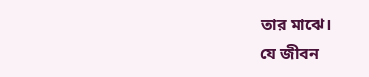তার মাঝে।
যে জীবন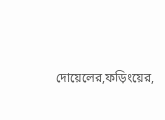দোয়েলের,ফড়িংয়ের,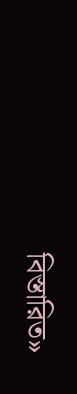বিস্তারিত»